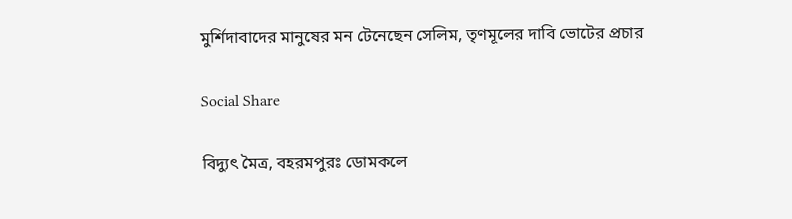মুর্শিদাবাদের মানুষের মন টেনেছেন সেলিম, তৃণমূলের দাবি ভোটের প্রচার

Social Share

বিদ্যুৎ মৈত্র, বহরমপুরঃ ডোমকলে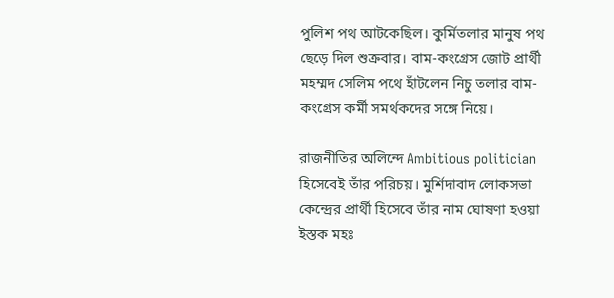পুলিশ পথ আটকেছিল। কুর্মিতলার মানুষ পথ ছেড়ে দিল শুক্রবার। বাম-কংগ্রেস জোট প্রার্থী মহম্মদ সেলিম পথে হাঁটলেন নিচু তলার বাম-কংগ্রেস কর্মী সমর্থকদের সঙ্গে নিয়ে।

রাজনীতির অলিন্দে Ambitious politician হিসেবেই তাঁর পরিচয়। মুর্শিদাবাদ লোকসভা কেন্দ্রের প্রার্থী হিসেবে তাঁর নাম ঘোষণা হওয়া ইস্তক মহঃ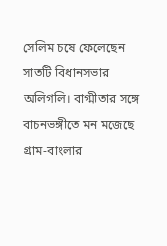সেলিম চষে ফেলেছেন সাতটি বিধানসভার অলিগলি। বাগ্মীতার সঙ্গে বাচনভঙ্গীতে মন মজেছে গ্রাম-বাংলার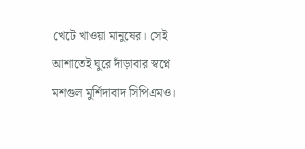খেটে খাওয়া মানুষের। সেই আশাতেই ঘুরে দাঁড়াবার স্বপ্নে মশগুল মুর্শিদাবাদ সিপিএমও।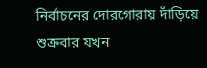নির্বাচনের দোরগোরায় দাঁড়িয়ে শুক্রবার যখন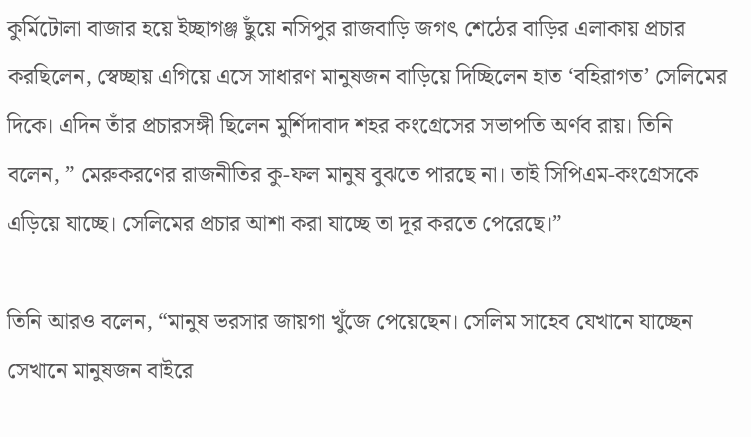কুর্মিটোলা বাজার হয়ে ইচ্ছাগঞ্জ ছুঁয়ে নসিপুর রাজবাড়ি জগৎ শেঠের বাড়ির এলাকায় প্রচার করছিলেন, স্বেচ্ছায় এগিয়ে এসে সাধারণ মানুষজন বাড়িয়ে দিচ্ছিলেন হাত ‘বহিরাগত’ সেলিমের দিকে। এদিন তাঁর প্রচারসঙ্গী ছিলেন মুর্শিদাবাদ শহর কংগ্রেসের সভাপতি অর্ণব রায়। তিনি বলেন, ” মেরুকরণের রাজনীতির কু-ফল মানুষ বুঝতে পারছে না। তাই সিপিএম-কংগ্রেসকে এড়িয়ে যাচ্ছে। সেলিমের প্রচার আশা করা যাচ্ছে তা দূর করতে পেরেছে।”

তিনি আরও বলেন, “মানুষ ভরসার জায়গা খুঁজে পেয়েছেন। সেলিম সাহেব যেখানে যাচ্ছেন সেখানে মানুষজন বাইরে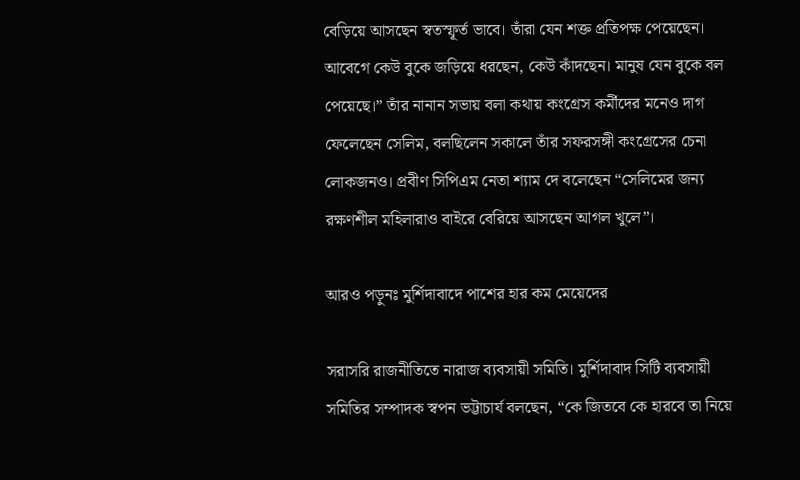বেড়িয়ে আসছেন স্বতস্ফূর্ত ভাবে। তাঁরা যেন শক্ত প্রতিপক্ষ পেয়েছেন। আবেগে কেউ বুকে জড়িয়ে ধরছেন, কেউ কাঁদছেন। মানুষ যেন বুকে বল পেয়েছে।” তাঁর নানান সভায় বলা কথায় কংগ্রেস কর্মীদের মনেও দাগ ফেলেছেন সেলিম, বলছিলেন সকালে তাঁর সফরসঙ্গী কংগ্রেসের চেনা লোকজনও। প্রবীণ সিপিএম নেতা শ্যাম দে বলেছেন “সেলিমের জন্য রক্ষণশীল মহিলারাও বাইরে বেরিয়ে আসছেন আগল খুলে”।

আরও পড়ুনঃ মুর্শিদাবাদে পাশের হার কম মেয়েদের

সরাসরি রাজনীতিতে নারাজ ব্যবসায়ী সমিতি। মুর্শিদাবাদ সিটি ব্যবসায়ী সমিতির সম্পাদক স্বপন ভট্টাচার্য বলছেন, “কে জিতবে কে হারবে তা নিয়ে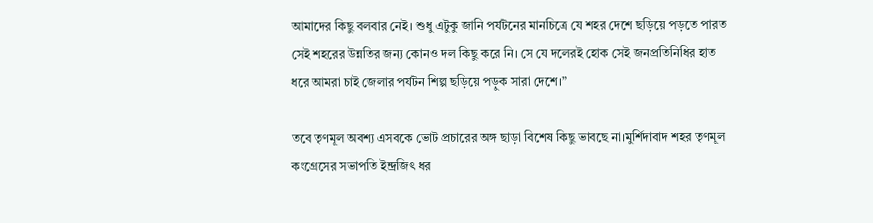আমাদের কিছু বলবার নেই। শুধু এটুকু জানি পর্যটনের মানচিত্রে যে শহর দেশে ছড়িয়ে পড়তে পারত সেই শহরের উন্নতির জন্য কোনও দল কিছু করে নি। সে যে দলেরই হোক সেই জনপ্রতিনিধির হাত ধরে আমরা চাই জেলার পর্যটন শিল্প ছড়িয়ে পড়ুক সারা দেশে।”

তবে তৃণমূল অবশ্য এসবকে ভোট প্রচারের অঙ্গ ছাড়া বিশেষ কিছু ভাবছে না।মুর্শিদাবাদ শহর তৃণমূল কংগ্রেসের সভাপতি ইন্দ্রজিৎ ধর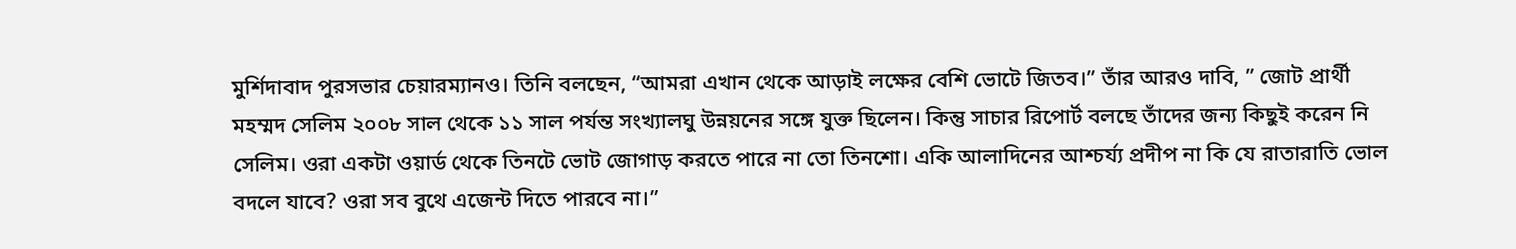মুর্শিদাবাদ পুরসভার চেয়ারম্যানও। তিনি বলছেন, “আমরা এখান থেকে আড়াই লক্ষের বেশি ভোটে জিতব।” তাঁর আরও দাবি, ” জোট প্রার্থী মহম্মদ সেলিম ২০০৮ সাল থেকে ১১ সাল পর্যন্ত সংখ্যালঘু উন্নয়নের সঙ্গে যুক্ত ছিলেন। কিন্তু সাচার রিপোর্ট বলছে তাঁদের জন্য কিছুই করেন নি সেলিম। ওরা একটা ওয়ার্ড থেকে তিনটে ভোট জোগাড় করতে পারে না তো তিনশো। একি আলাদিনের আশ্চর্য্য প্রদীপ না কি যে রাতারাতি ভোল বদলে যাবে? ওরা সব বুথে এজেন্ট দিতে পারবে না।”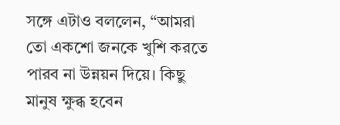সঙ্গে এটাও বললেন, “আমরা তো একশো জনকে খুশি করতে পারব না উন্নয়ন দিয়ে। কিছু মানুষ ক্ষুব্ধ হবেন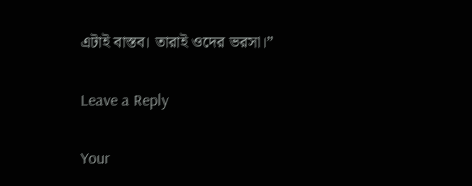এটাই বাস্তব। তারাই ওদের ভরসা।”

Leave a Reply

Your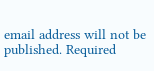email address will not be published. Required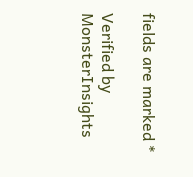fields are marked *

Verified by MonsterInsights